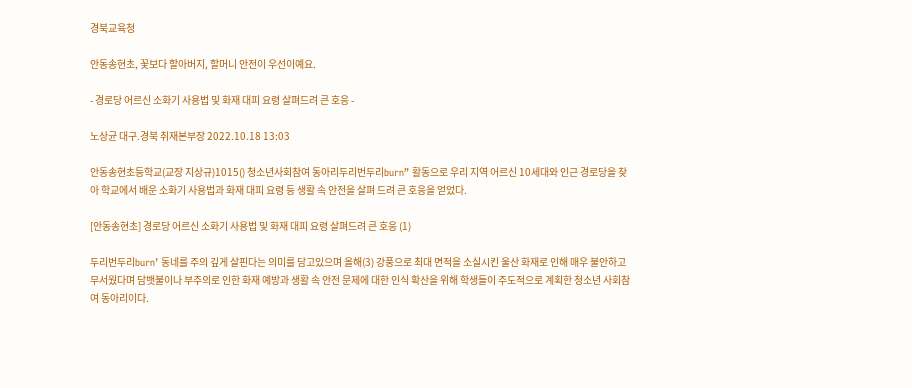경북교육청

안동송현초, 꽃보다 할아버지, 할머니 안전이 우선이예요.

- 경로당 어르신 소화기 사용법 및 화재 대피 요령 살펴드려 큰 호응 -

노상균 대구.경북 취재본부장 2022.10.18 13:03

안동송현초등학교(교장 지상규)1015() 청소년사회참여 동아리두리번두리burn” 활동으로 우리 지역 어르신 10세대와 인근 경로당을 찾아 학교에서 배운 소화기 사용법과 화재 대피 요령 등 생활 속 안전을 살펴 드려 큰 호응을 얻었다.

[안동송현초] 경로당 어르신 소화기 사용법 및 화재 대피 요령 살펴드려 큰 호응 (1)

두리번두리burn’ 동네를 주의 깊게 살핀다는 의미를 담고있으며 올해(3) 강풍으로 최대 면적을 소실시킨 울산 화재로 인해 매우 불안하고 무서웠다며 담뱃불이나 부주의로 인한 화재 예방과 생활 속 안전 문제에 대한 인식 확산을 위해 학생들이 주도적으로 계획한 청소년 사회참여 동아리이다.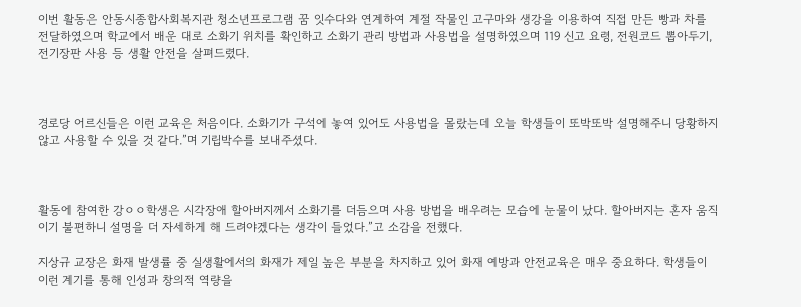이번 활동은 안동시종합사회복지관 청소년프로그램 꿈 잇수다와 연계하여 계절 작물인 고구마와 생강을 이용하여 직접 만든 빵과 차를 전달하였으며 학교에서 배운 대로 소화기 위치를 확인하고 소화기 관리 방법과 사용법을 설명하였으며 119 신고 요령, 전원코드 뽑아두기, 전기장판 사용 등 생활 안전을 살펴드렸다.



경로당 어르신들은 이런 교육은 처음이다. 소화기가 구석에 놓여 있어도 사용법을 몰랐는데 오늘 학생들이 또박또박 설명해주니 당황하지 않고 사용할 수 있을 것 같다.”며 기립박수를 보내주셨다.



활동에 참여한 강ㅇㅇ학생은 시각장애 할아버지께서 소화기를 더듬으며 사용 방법을 배우려는 모습에 눈물이 났다. 할아버지는 혼자 움직이기 불편하니 설명을 더 자세하게 해 드려야겠다는 생각이 들었다.”고 소감을 전했다.

지상규 교장은 화재 발생률 중 실생활에서의 화재가 제일 높은 부분을 차지하고 있어 화재 예방과 안전교육은 매우 중요하다. 학생들이 이런 계기를 통해 인성과 창의적 역량을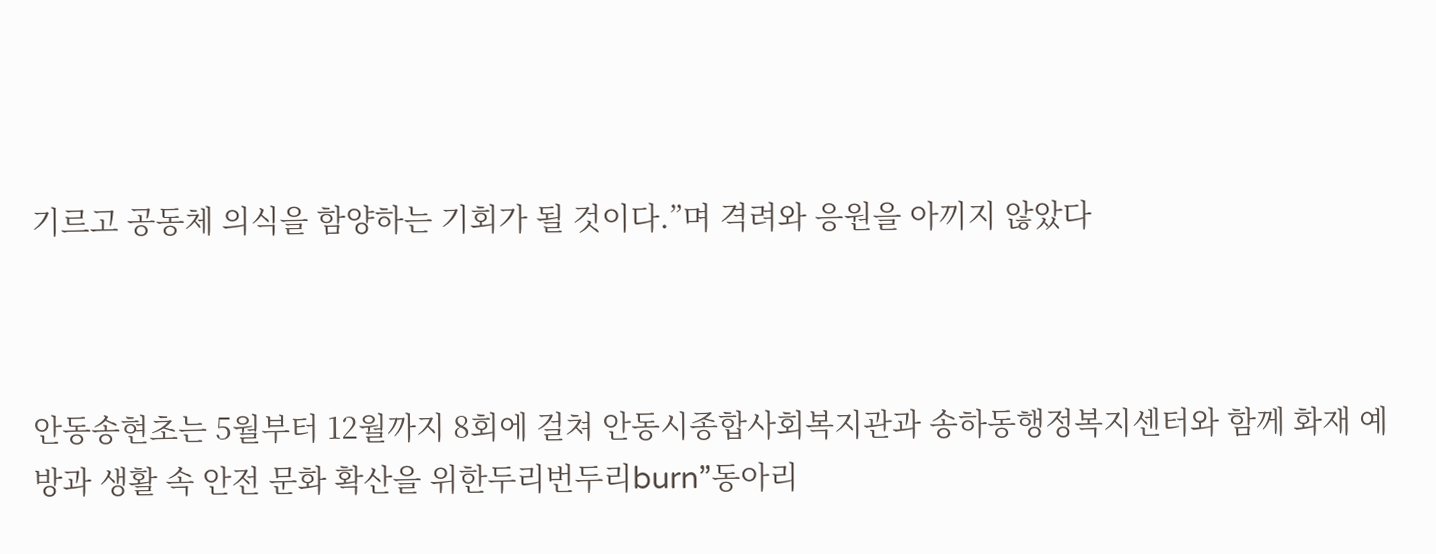기르고 공동체 의식을 함양하는 기회가 될 것이다.”며 격려와 응원을 아끼지 않았다



안동송현초는 5월부터 12월까지 8회에 걸쳐 안동시종합사회복지관과 송하동행정복지센터와 함께 화재 예방과 생활 속 안전 문화 확산을 위한두리번두리burn”동아리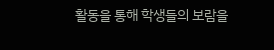활동을 통해 학생들의 보람을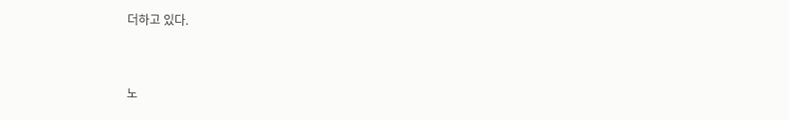더하고 있다.


노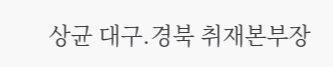상균 대구.경북 취재본부장